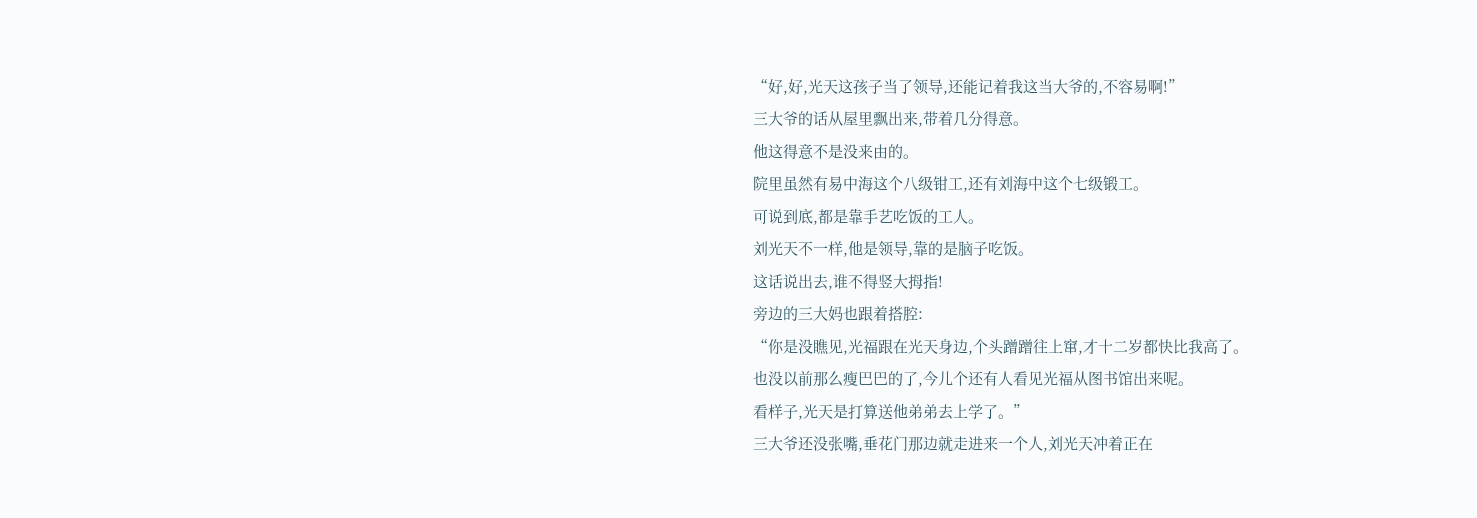“好,好,光天这孩子当了领导,还能记着我这当大爷的,不容易啊!”
三大爷的话从屋里飘出来,带着几分得意。
他这得意不是没来由的。
院里虽然有易中海这个八级钳工,还有刘海中这个七级锻工。
可说到底,都是靠手艺吃饭的工人。
刘光天不一样,他是领导,靠的是脑子吃饭。
这话说出去,谁不得竖大拇指!
旁边的三大妈也跟着搭腔:
“你是没瞧见,光福跟在光天身边,个头蹭蹭往上窜,才十二岁都快比我高了。
也没以前那么瘦巴巴的了,今儿个还有人看见光福从图书馆出来呢。
看样子,光天是打算送他弟弟去上学了。”
三大爷还没张嘴,垂花门那边就走进来一个人,刘光天冲着正在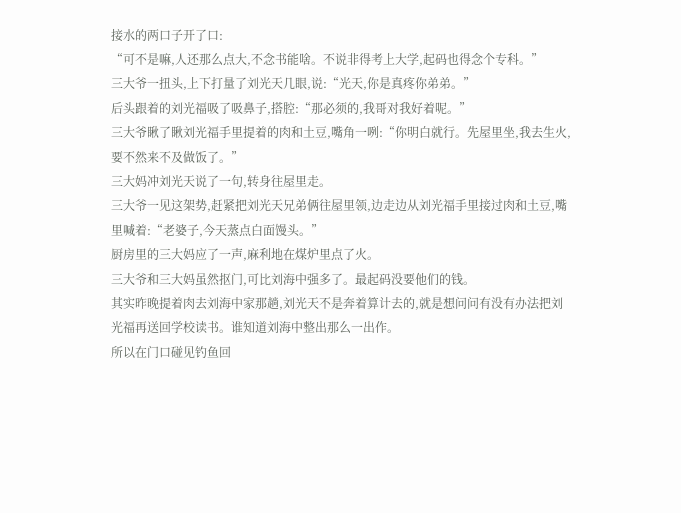接水的两口子开了口:
“可不是嘛,人还那么点大,不念书能啥。不说非得考上大学,起码也得念个专科。”
三大爷一扭头,上下打量了刘光天几眼,说:“光天,你是真疼你弟弟。”
后头跟着的刘光福吸了吸鼻子,搭腔:“那必须的,我哥对我好着呢。”
三大爷瞅了瞅刘光福手里提着的肉和土豆,嘴角一咧:“你明白就行。先屋里坐,我去生火,要不然来不及做饭了。”
三大妈冲刘光天说了一句,转身往屋里走。
三大爷一见这架势,赶紧把刘光天兄弟俩往屋里领,边走边从刘光福手里接过肉和土豆,嘴里喊着:“老婆子,今天蒸点白面馒头。”
厨房里的三大妈应了一声,麻利地在煤炉里点了火。
三大爷和三大妈虽然抠门,可比刘海中强多了。最起码没要他们的钱。
其实昨晚提着肉去刘海中家那趟,刘光天不是奔着算计去的,就是想问问有没有办法把刘光福再送回学校读书。谁知道刘海中整出那么一出作。
所以在门口碰见钓鱼回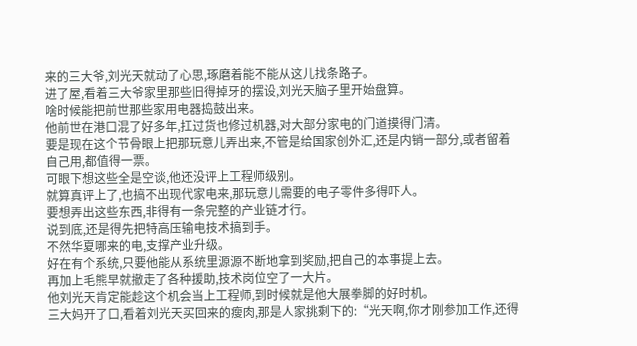来的三大爷,刘光天就动了心思,琢磨着能不能从这儿找条路子。
进了屋,看着三大爷家里那些旧得掉牙的摆设,刘光天脑子里开始盘算。
啥时候能把前世那些家用电器捣鼓出来。
他前世在港口混了好多年,扛过货也修过机器,对大部分家电的门道摸得门清。
要是现在这个节骨眼上把那玩意儿弄出来,不管是给国家创外汇,还是内销一部分,或者留着自己用,都值得一票。
可眼下想这些全是空谈,他还没评上工程师级别。
就算真评上了,也搞不出现代家电来,那玩意儿需要的电子零件多得吓人。
要想弄出这些东西,非得有一条完整的产业链才行。
说到底,还是得先把特高压输电技术搞到手。
不然华夏哪来的电,支撑产业升级。
好在有个系统,只要他能从系统里源源不断地拿到奖励,把自己的本事提上去。
再加上毛熊早就撤走了各种援助,技术岗位空了一大片。
他刘光天肯定能趁这个机会当上工程师,到时候就是他大展拳脚的好时机。
三大妈开了口,看着刘光天买回来的瘦肉,那是人家挑剩下的:“光天啊,你才刚参加工作,还得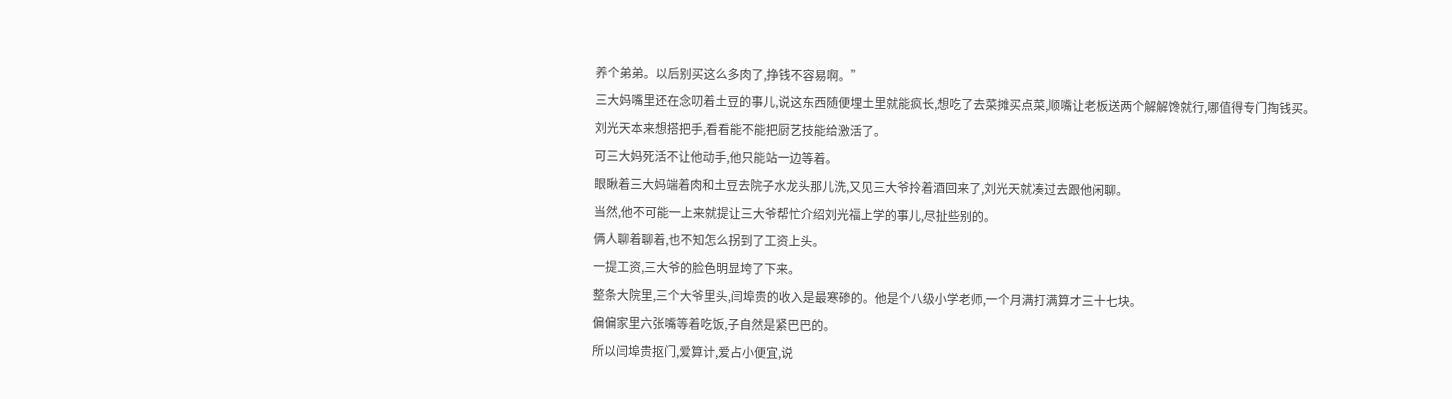养个弟弟。以后别买这么多肉了,挣钱不容易啊。”
三大妈嘴里还在念叨着土豆的事儿,说这东西随便埋土里就能疯长,想吃了去菜摊买点菜,顺嘴让老板送两个解解馋就行,哪值得专门掏钱买。
刘光天本来想搭把手,看看能不能把厨艺技能给激活了。
可三大妈死活不让他动手,他只能站一边等着。
眼瞅着三大妈端着肉和土豆去院子水龙头那儿洗,又见三大爷拎着酒回来了,刘光天就凑过去跟他闲聊。
当然,他不可能一上来就提让三大爷帮忙介绍刘光福上学的事儿,尽扯些别的。
俩人聊着聊着,也不知怎么拐到了工资上头。
一提工资,三大爷的脸色明显垮了下来。
整条大院里,三个大爷里头,闫埠贵的收入是最寒碜的。他是个八级小学老师,一个月满打满算才三十七块。
偏偏家里六张嘴等着吃饭,子自然是紧巴巴的。
所以闫埠贵抠门,爱算计,爱占小便宜,说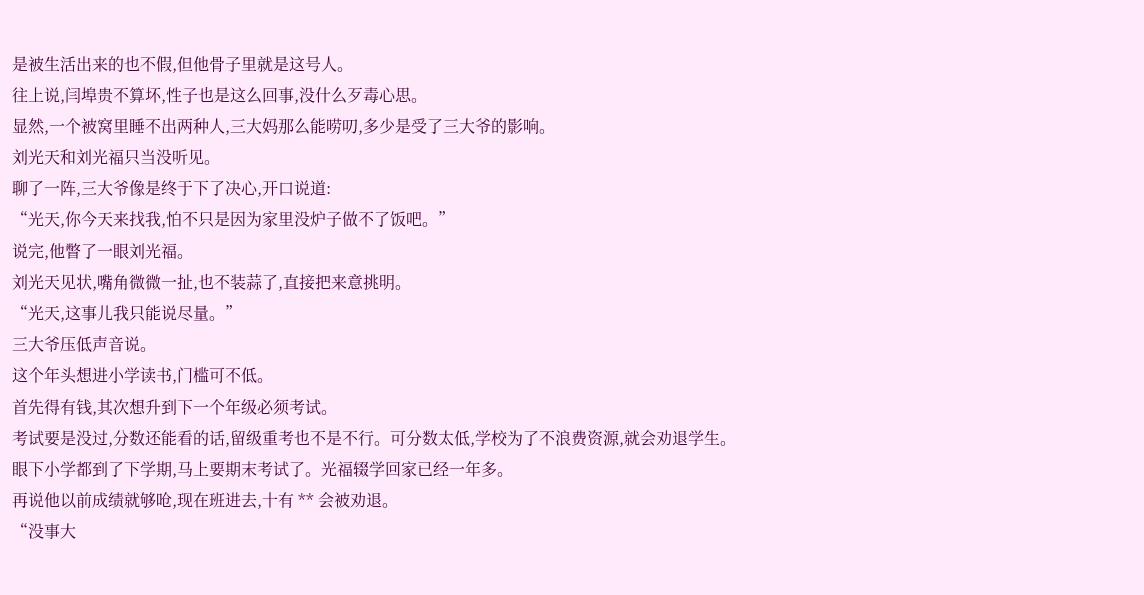是被生活出来的也不假,但他骨子里就是这号人。
往上说,闫埠贵不算坏,性子也是这么回事,没什么歹毒心思。
显然,一个被窝里睡不出两种人,三大妈那么能唠叨,多少是受了三大爷的影响。
刘光天和刘光福只当没听见。
聊了一阵,三大爷像是终于下了决心,开口说道:
“光天,你今天来找我,怕不只是因为家里没炉子做不了饭吧。”
说完,他瞥了一眼刘光福。
刘光天见状,嘴角微微一扯,也不装蒜了,直接把来意挑明。
“光天,这事儿我只能说尽量。”
三大爷压低声音说。
这个年头想进小学读书,门槛可不低。
首先得有钱,其次想升到下一个年级必须考试。
考试要是没过,分数还能看的话,留级重考也不是不行。可分数太低,学校为了不浪费资源,就会劝退学生。
眼下小学都到了下学期,马上要期末考试了。光福辍学回家已经一年多。
再说他以前成绩就够呛,现在班进去,十有 ** 会被劝退。
“没事大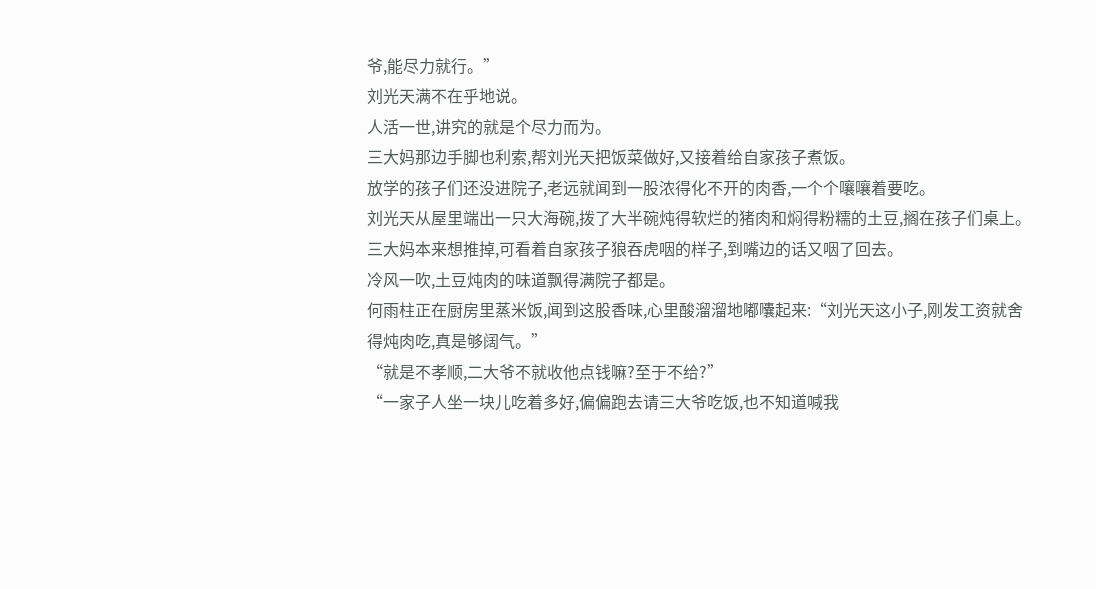爷,能尽力就行。”
刘光天满不在乎地说。
人活一世,讲究的就是个尽力而为。
三大妈那边手脚也利索,帮刘光天把饭菜做好,又接着给自家孩子煮饭。
放学的孩子们还没进院子,老远就闻到一股浓得化不开的肉香,一个个嚷嚷着要吃。
刘光天从屋里端出一只大海碗,拨了大半碗炖得软烂的猪肉和焖得粉糯的土豆,搁在孩子们桌上。
三大妈本来想推掉,可看着自家孩子狼吞虎咽的样子,到嘴边的话又咽了回去。
冷风一吹,土豆炖肉的味道飘得满院子都是。
何雨柱正在厨房里蒸米饭,闻到这股香味,心里酸溜溜地嘟囔起来:“刘光天这小子,刚发工资就舍得炖肉吃,真是够阔气。”
“就是不孝顺,二大爷不就收他点钱嘛?至于不给?”
“一家子人坐一块儿吃着多好,偏偏跑去请三大爷吃饭,也不知道喊我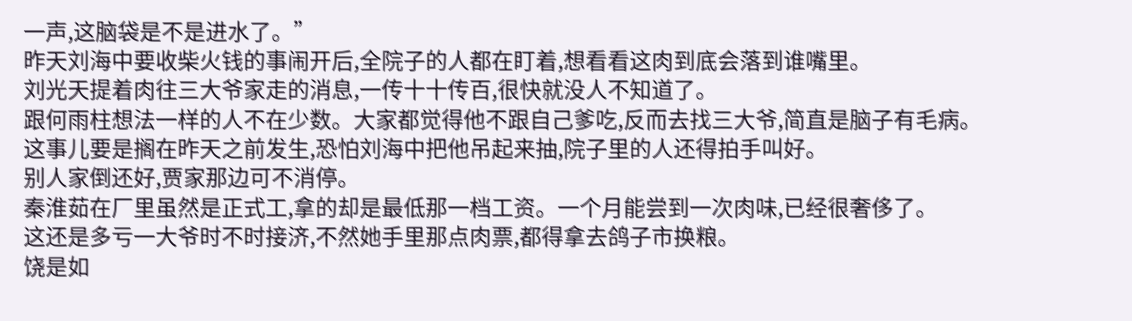一声,这脑袋是不是进水了。”
昨天刘海中要收柴火钱的事闹开后,全院子的人都在盯着,想看看这肉到底会落到谁嘴里。
刘光天提着肉往三大爷家走的消息,一传十十传百,很快就没人不知道了。
跟何雨柱想法一样的人不在少数。大家都觉得他不跟自己爹吃,反而去找三大爷,简直是脑子有毛病。
这事儿要是搁在昨天之前发生,恐怕刘海中把他吊起来抽,院子里的人还得拍手叫好。
别人家倒还好,贾家那边可不消停。
秦淮茹在厂里虽然是正式工,拿的却是最低那一档工资。一个月能尝到一次肉味,已经很奢侈了。
这还是多亏一大爷时不时接济,不然她手里那点肉票,都得拿去鸽子市换粮。
饶是如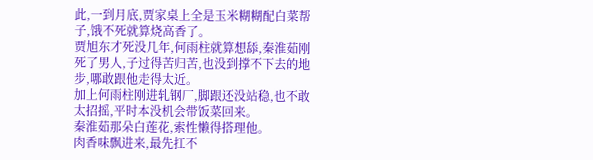此,一到月底,贾家桌上全是玉米糊糊配白菜帮子,饿不死就算烧高香了。
贾旭东才死没几年,何雨柱就算想舔,秦淮茹刚死了男人,子过得苦归苦,也没到撑不下去的地步,哪敢跟他走得太近。
加上何雨柱刚进轧钢厂,脚跟还没站稳,也不敢太招摇,平时本没机会带饭菜回来。
秦淮茹那朵白莲花,索性懒得搭理他。
肉香味飘进来,最先扛不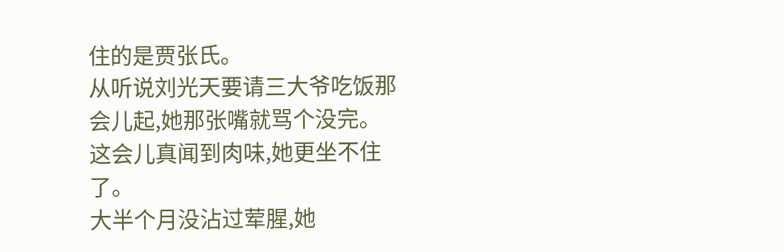住的是贾张氏。
从听说刘光天要请三大爷吃饭那会儿起,她那张嘴就骂个没完。
这会儿真闻到肉味,她更坐不住了。
大半个月没沾过荤腥,她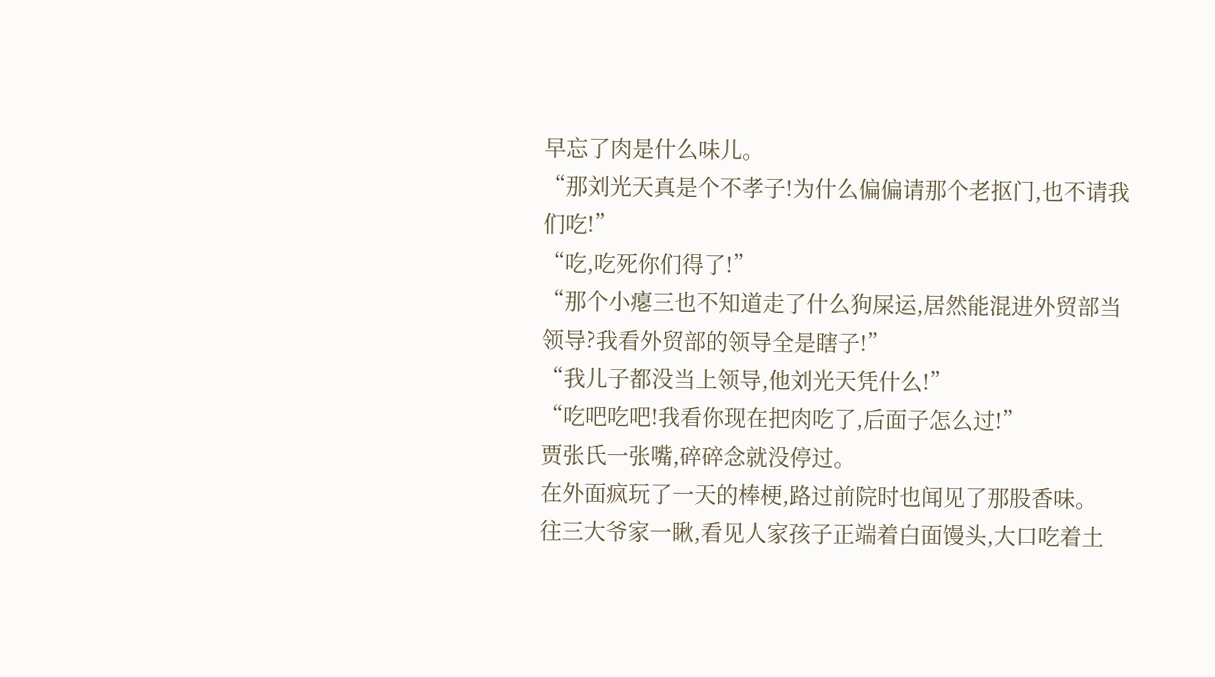早忘了肉是什么味儿。
“那刘光天真是个不孝子!为什么偏偏请那个老抠门,也不请我们吃!”
“吃,吃死你们得了!”
“那个小瘪三也不知道走了什么狗屎运,居然能混进外贸部当领导?我看外贸部的领导全是瞎子!”
“我儿子都没当上领导,他刘光天凭什么!”
“吃吧吃吧!我看你现在把肉吃了,后面子怎么过!”
贾张氏一张嘴,碎碎念就没停过。
在外面疯玩了一天的棒梗,路过前院时也闻见了那股香味。
往三大爷家一瞅,看见人家孩子正端着白面馒头,大口吃着土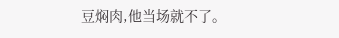豆焖肉,他当场就不了。